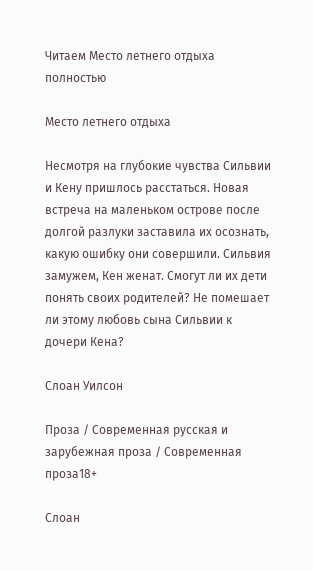Читаем Место летнего отдыха полностью

Место летнего отдыха

Несмотря на глубокие чувства Сильвии и Кену пришлось расстаться. Новая встреча на маленьком острове после долгой разлуки заставила их осознать, какую ошибку они совершили. Сильвия замужем, Кен женат. Смогут ли их дети понять своих родителей? Не помешает ли этому любовь сына Сильвии к дочери Кена?

Слоан Уилсон

Проза / Современная русская и зарубежная проза / Современная проза18+

Слоан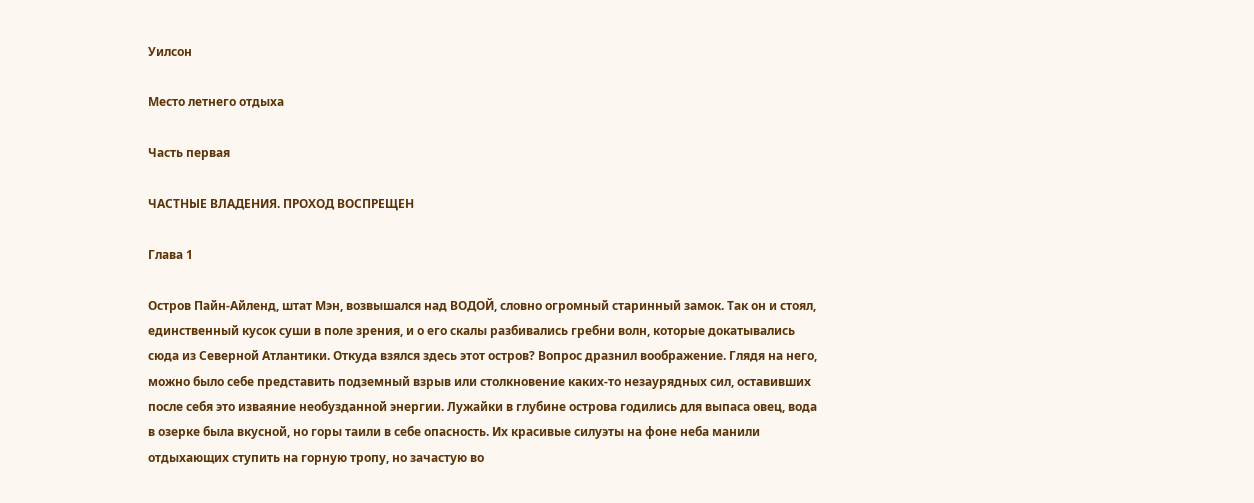Уилсон

Место летнего отдыха

Часть первая

ЧАСТНЫЕ ВЛАДЕНИЯ. ПРОХОД ВОСПРЕЩЕН

Глава 1

Остров Пайн-Айленд, штат Мэн, возвышался над ВОДОЙ, словно огромный старинный замок. Так он и стоял, единственный кусок суши в поле зрения, и о его скалы разбивались гребни волн, которые докатывались сюда из Северной Атлантики. Откуда взялся здесь этот остров? Вопрос дразнил воображение. Глядя на него, можно было себе представить подземный взрыв или столкновение каких-то незаурядных сил, оставивших после себя это изваяние необузданной энергии. Лужайки в глубине острова годились для выпаса овец, вода в озерке была вкусной, но горы таили в себе опасность. Их красивые силуэты на фоне неба манили отдыхающих ступить на горную тропу, но зачастую во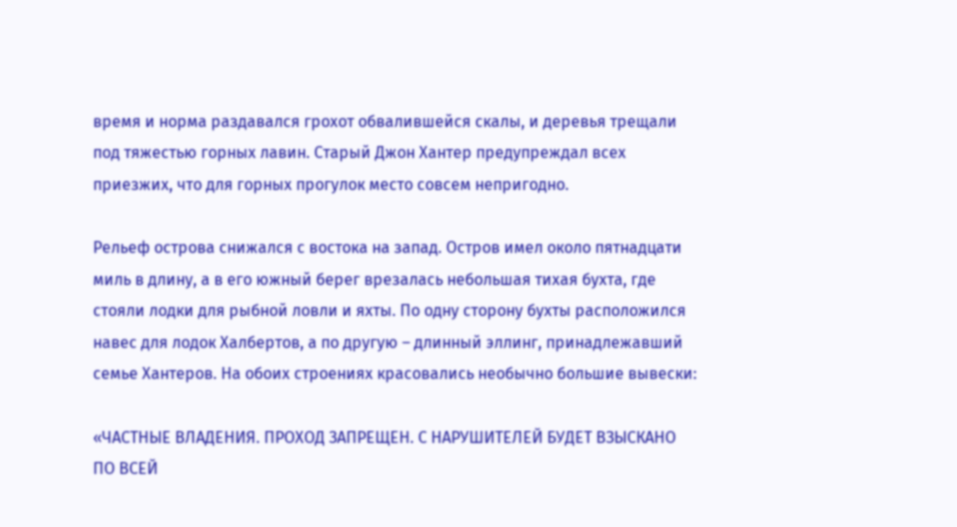время и норма раздавался грохот обвалившейся скалы, и деревья трещали под тяжестью горных лавин. Старый Джон Хантер предупреждал всех приезжих, что для горных прогулок место совсем непригодно.

Рельеф острова снижался с востока на запад. Остров имел около пятнадцати миль в длину, а в его южный берег врезалась небольшая тихая бухта, где стояли лодки для рыбной ловли и яхты. По одну сторону бухты расположился навес для лодок Халбертов, а по другую – длинный эллинг, принадлежавший семье Хантеров. На обоих строениях красовались необычно большие вывески:

«ЧАСТНЫЕ ВЛАДЕНИЯ. ПРОХОД ЗАПРЕЩЕН. С НАРУШИТЕЛЕЙ БУДЕТ ВЗЫСКАНО ПО ВСЕЙ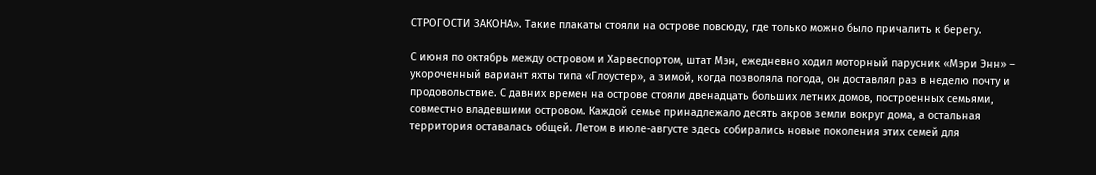СТРОГОСТИ ЗАКОНА». Такие плакаты стояли на острове повсюду, где только можно было причалить к берегу.

С июня по октябрь между островом и Харвеспортом, штат Мэн, ежедневно ходил моторный парусник «Мэри Энн» – укороченный вариант яхты типа «Глоустер», а зимой, когда позволяла погода, он доставлял раз в неделю почту и продовольствие. С давних времен на острове стояли двенадцать больших летних домов, построенных семьями, совместно владевшими островом. Каждой семье принадлежало десять акров земли вокруг дома, а остальная территория оставалась общей. Летом в июле-августе здесь собирались новые поколения этих семей для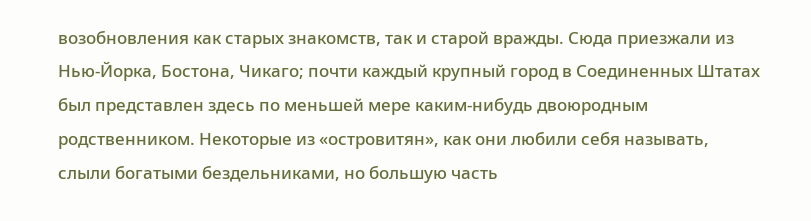возобновления как старых знакомств, так и старой вражды. Сюда приезжали из Нью-Йорка, Бостона, Чикаго; почти каждый крупный город в Соединенных Штатах был представлен здесь по меньшей мере каким-нибудь двоюродным родственником. Некоторые из «островитян», как они любили себя называть, слыли богатыми бездельниками, но большую часть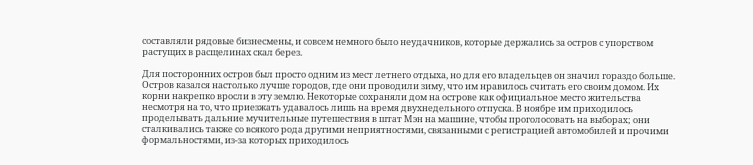составляли рядовые бизнесмены, и совсем немного было неудачников, которые держались за остров с упорством растущих в расщелинах скал берез.

Для посторонних остров был просто одним из мест летнего отдыха, но для его владельцев он значил гораздо больше. Остров казался настолько лучше городов, где они проводили зиму, что им нравилось считать его своим домом. Их корни накрепко вросли в эту землю. Некоторые сохраняли дом на острове как официальное место жительства несмотря на то, что приезжать удавалось лишь на время двухнедельного отпуска. В ноябре им приходилось проделывать дальние мучительные путешествия в штат Мэн на машине, чтобы проголосовать на выборах; они сталкивались также со всякого рода другими неприятностями, связанными с регистрацией автомобилей и прочими формальностями, из-за которых приходилось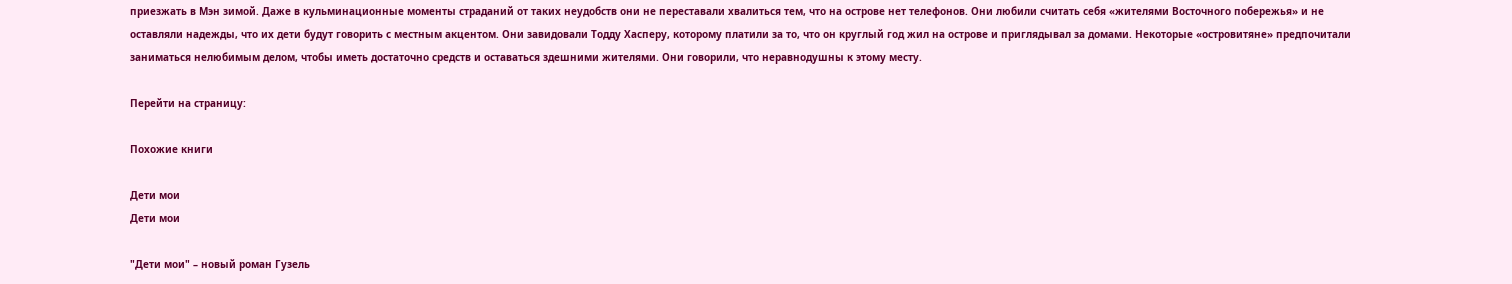приезжать в Мэн зимой. Даже в кульминационные моменты страданий от таких неудобств они не переставали хвалиться тем, что на острове нет телефонов. Они любили считать себя «жителями Восточного побережья» и не оставляли надежды, что их дети будут говорить с местным акцентом. Они завидовали Тодду Хасперу, которому платили за то, что он круглый год жил на острове и приглядывал за домами. Некоторые «островитяне» предпочитали заниматься нелюбимым делом, чтобы иметь достаточно средств и оставаться здешними жителями. Они говорили, что неравнодушны к этому месту.

Перейти на страницу:

Похожие книги

Дети мои
Дети мои

"Дети мои" – новый роман Гузель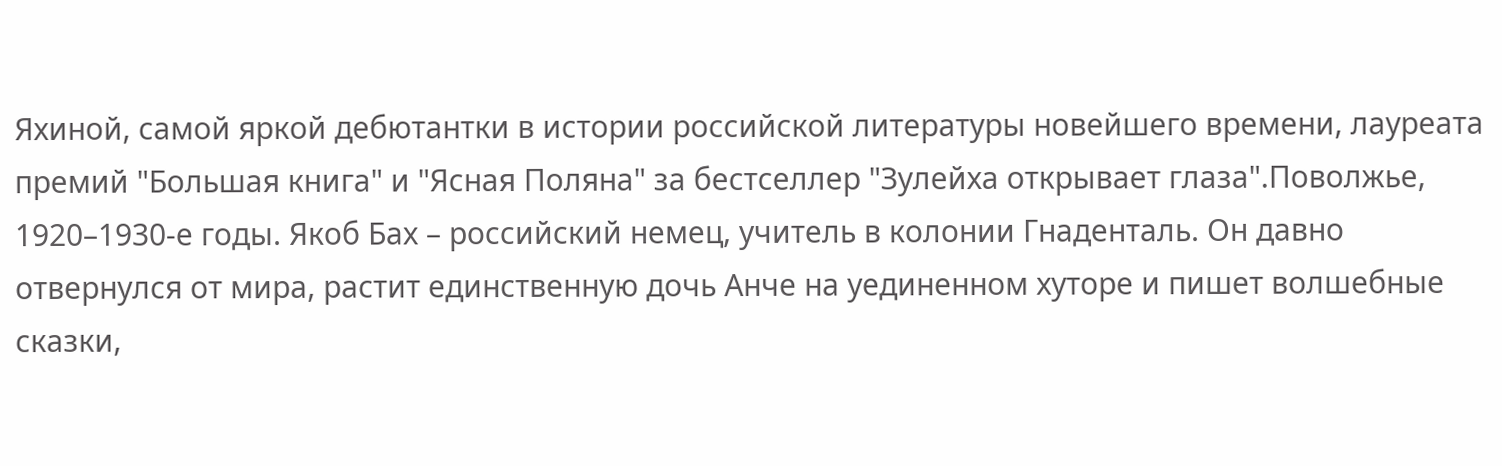Яхиной, самой яркой дебютантки в истории российской литературы новейшего времени, лауреата премий "Большая книга" и "Ясная Поляна" за бестселлер "Зулейха открывает глаза".Поволжье, 1920–1930-е годы. Якоб Бах – российский немец, учитель в колонии Гнаденталь. Он давно отвернулся от мира, растит единственную дочь Анче на уединенном хуторе и пишет волшебные сказки,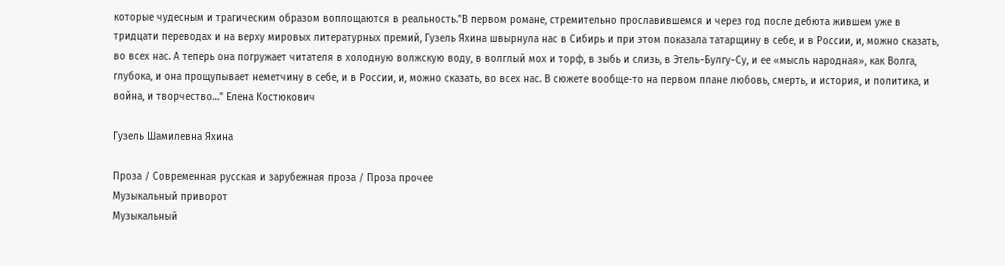которые чудесным и трагическим образом воплощаются в реальность."В первом романе, стремительно прославившемся и через год после дебюта жившем уже в тридцати переводах и на верху мировых литературных премий, Гузель Яхина швырнула нас в Сибирь и при этом показала татарщину в себе, и в России, и, можно сказать, во всех нас. А теперь она погружает читателя в холодную волжскую воду, в волглый мох и торф, в зыбь и слизь, в Этель−Булгу−Су, и ее «мысль народная», как Волга, глубока, и она прощупывает неметчину в себе, и в России, и, можно сказать, во всех нас. В сюжете вообще-то на первом плане любовь, смерть, и история, и политика, и война, и творчество…" Елена Костюкович

Гузель Шамилевна Яхина

Проза / Современная русская и зарубежная проза / Проза прочее
Музыкальный приворот
Музыкальный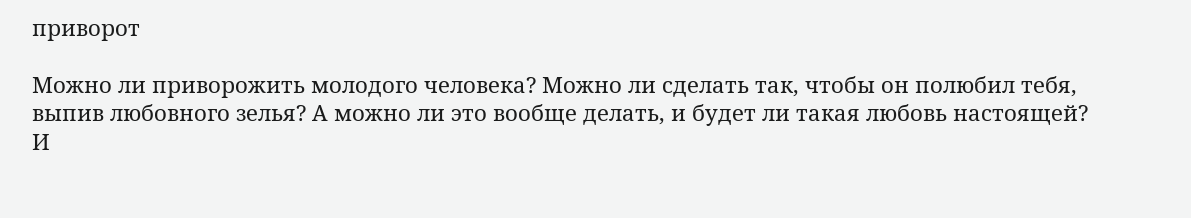приворот

Можно ли приворожить молодого человека? Можно ли сделать так, чтобы он полюбил тебя, выпив любовного зелья? А можно ли это вообще делать, и будет ли такая любовь настоящей? И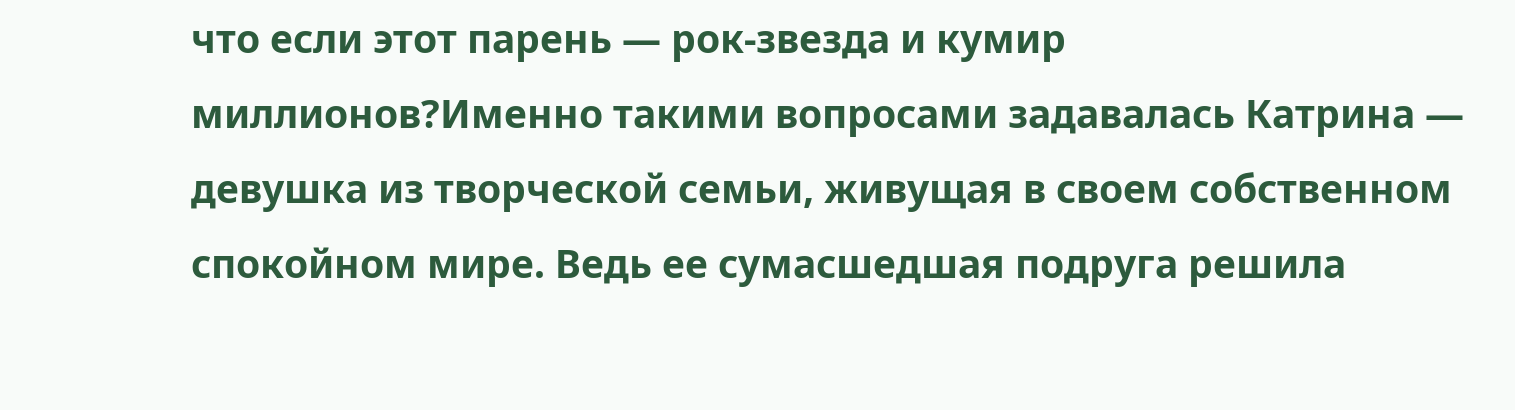что если этот парень — рок-звезда и кумир миллионов?Именно такими вопросами задавалась Катрина — девушка из творческой семьи, живущая в своем собственном спокойном мире. Ведь ее сумасшедшая подруга решила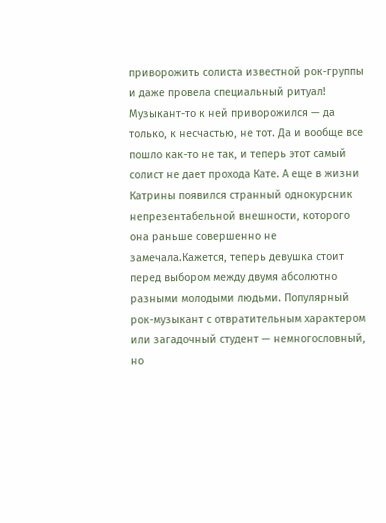приворожить солиста известной рок-группы и даже провела специальный ритуал! Музыкант-то к ней приворожился — да только, к несчастью, не тот. Да и вообще все пошло как-то не так, и теперь этот самый солист не дает прохода Кате. А еще в жизни Катрины появился странный однокурсник непрезентабельной внешности, которого она раньше совершенно не замечала.Кажется, теперь девушка стоит перед выбором между двумя абсолютно разными молодыми людьми. Популярный рок-музыкант с отвратительным характером или загадочный студент — немногословный, но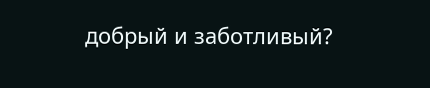добрый и заботливый?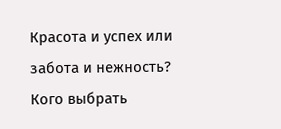Красота и успех или забота и нежность? Кого выбрать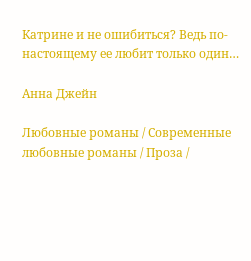Катрине и не ошибиться? Ведь по-настоящему ее любит только один…

Анна Джейн

Любовные романы / Современные любовные романы / Проза /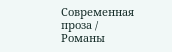Современная проза / Романы